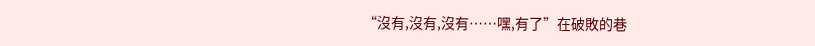“沒有,沒有,沒有……嘿,有了”在破敗的巷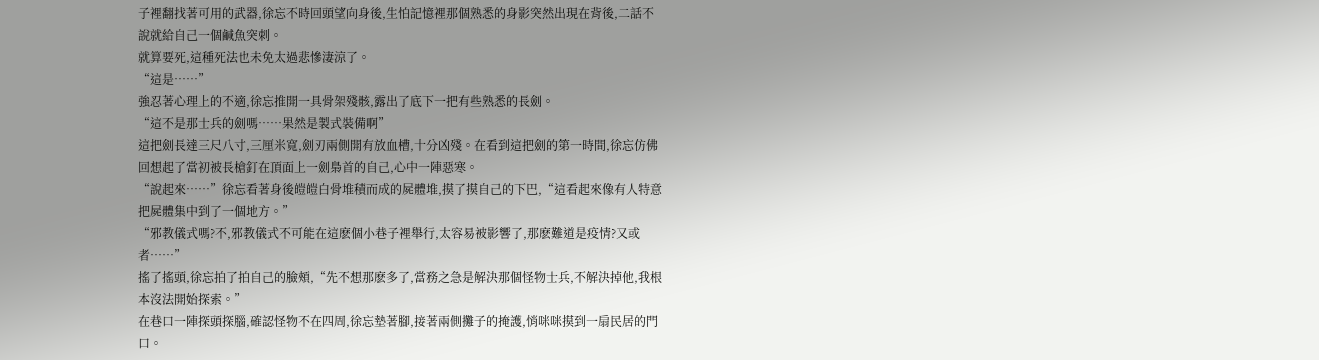子裡翻找著可用的武器,徐忘不時回頭望向身後,生怕記憶裡那個熟悉的身影突然出現在背後,二話不說就給自己一個鹹魚突刺。
就算要死,這種死法也未免太過悲慘淒涼了。
“這是……”
強忍著心理上的不適,徐忘推開一具骨架殘骸,露出了底下一把有些熟悉的長劍。
“這不是那士兵的劍嗎……果然是製式裝備啊”
這把劍長達三尺八寸,三厘米寬,劍刃兩側開有放血槽,十分凶殘。在看到這把劍的第一時間,徐忘仿佛回想起了當初被長槍釘在頂面上一劍梟首的自己,心中一陣惡寒。
“說起來……”徐忘看著身後皚皚白骨堆積而成的屍體堆,摸了摸自己的下巴,“這看起來像有人特意把屍體集中到了一個地方。”
“邪教儀式嗎?不,邪教儀式不可能在這麽個小巷子裡舉行,太容易被影響了,那麽難道是疫情?又或者……”
搖了搖頭,徐忘拍了拍自己的臉頰,“先不想那麽多了,當務之急是解決那個怪物士兵,不解決掉他,我根本沒法開始探索。”
在巷口一陣探頭探腦,確認怪物不在四周,徐忘墊著腳,接著兩側攤子的掩護,悄咪咪摸到一扇民居的門口。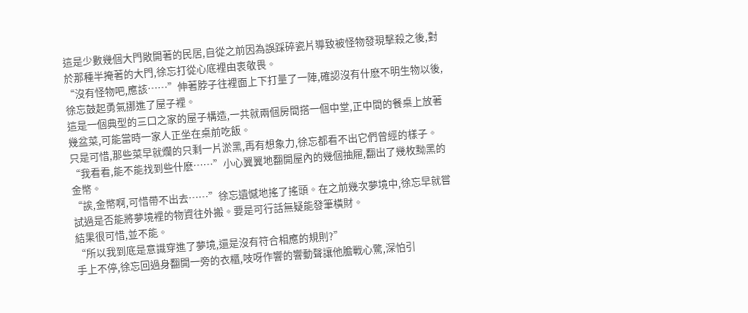這是少數幾個大門敞開著的民居,自從之前因為誤踩碎瓷片導致被怪物發現擊殺之後,對於那種半掩著的大門,徐忘打從心底裡由衷敬畏。
“沒有怪物吧,應該……”伸著脖子往裡面上下打量了一陣,確認沒有什麽不明生物以後,徐忘鼓起勇氣挪進了屋子裡。
這是一個典型的三口之家的屋子構造,一共就兩個房間搭一個中堂,正中間的餐桌上放著幾盆菜,可能當時一家人正坐在桌前吃飯。
只是可惜,那些菜早就爛的只剩一片淤黑,再有想象力,徐忘都看不出它們曾經的樣子。
“我看看,能不能找到些什麽……”小心翼翼地翻開屋內的幾個抽屜,翻出了幾枚黝黑的金幣。
“誒,金幣啊,可惜帶不出去……”徐忘遺憾地搖了搖頭。在之前幾次夢境中,徐忘早就嘗試過是否能將夢境裡的物資往外搬。要是可行話無疑能發筆橫財。
結果很可惜,並不能。
“所以我到底是意識穿進了夢境,還是沒有符合相應的規則?”
手上不停,徐忘回過身翻開一旁的衣櫃,吱呀作響的響動聲讓他膽戰心驚,深怕引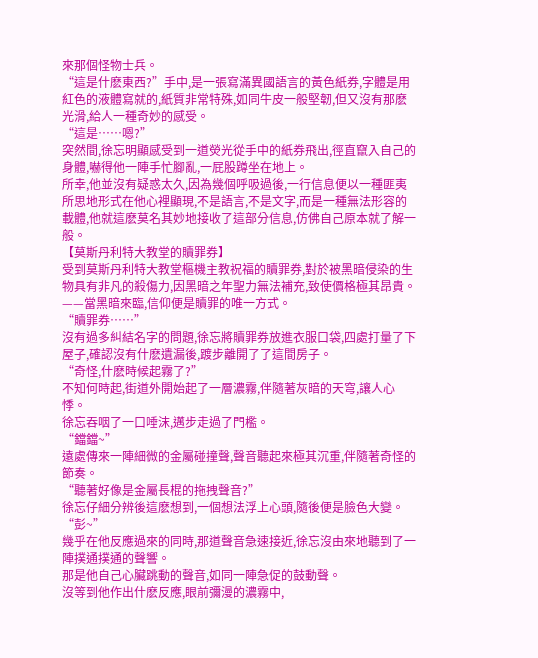來那個怪物士兵。
“這是什麽東西?”手中,是一張寫滿異國語言的黃色紙券,字體是用紅色的液體寫就的,紙質非常特殊,如同牛皮一般堅韌,但又沒有那麽光滑,給人一種奇妙的感受。
“這是……嗯?”
突然間,徐忘明顯感受到一道熒光從手中的紙券飛出,徑直竄入自己的身體,嚇得他一陣手忙腳亂,一屁股蹲坐在地上。
所幸,他並沒有疑惑太久,因為幾個呼吸過後,一行信息便以一種匪夷所思地形式在他心裡顯現,不是語言,不是文字,而是一種無法形容的載體,他就這麽莫名其妙地接收了這部分信息,仿佛自己原本就了解一般。
【莫斯丹利特大教堂的贖罪券】
受到莫斯丹利特大教堂樞機主教祝福的贖罪券,對於被黑暗侵染的生物具有非凡的殺傷力,因黑暗之年聖力無法補充,致使價格極其昂貴。
——當黑暗來臨,信仰便是贖罪的唯一方式。
“贖罪券……”
沒有過多糾結名字的問題,徐忘將贖罪券放進衣服口袋,四處打量了下屋子,確認沒有什麽遺漏後,踱步離開了了這間房子。
“奇怪,什麽時候起霧了?”
不知何時起,街道外開始起了一層濃霧,伴隨著灰暗的天穹,讓人心悸。
徐忘吞咽了一口唾沫,邁步走過了門檻。
“鐺鐺~”
遠處傳來一陣細微的金屬碰撞聲,聲音聽起來極其沉重,伴隨著奇怪的節奏。
“聽著好像是金屬長棍的拖拽聲音?”
徐忘仔細分辨後這麽想到,一個想法浮上心頭,隨後便是臉色大變。
“彭~”
幾乎在他反應過來的同時,那道聲音急速接近,徐忘沒由來地聽到了一陣撲通撲通的聲響。
那是他自己心臟跳動的聲音,如同一陣急促的鼓動聲。
沒等到他作出什麽反應,眼前彌漫的濃霧中,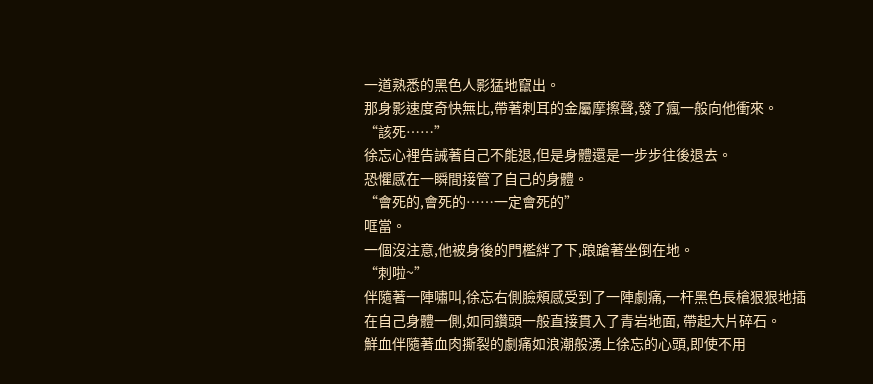一道熟悉的黑色人影猛地竄出。
那身影速度奇快無比,帶著刺耳的金屬摩擦聲,發了瘋一般向他衝來。
“該死……”
徐忘心裡告誡著自己不能退,但是身體還是一步步往後退去。
恐懼感在一瞬間接管了自己的身體。
“會死的,會死的……一定會死的”
哐當。
一個沒注意,他被身後的門檻絆了下,踉蹌著坐倒在地。
“刺啦~”
伴隨著一陣嘯叫,徐忘右側臉頰感受到了一陣劇痛,一杆黑色長槍狠狠地插在自己身體一側,如同鑽頭一般直接貫入了青岩地面, 帶起大片碎石。
鮮血伴隨著血肉撕裂的劇痛如浪潮般湧上徐忘的心頭,即使不用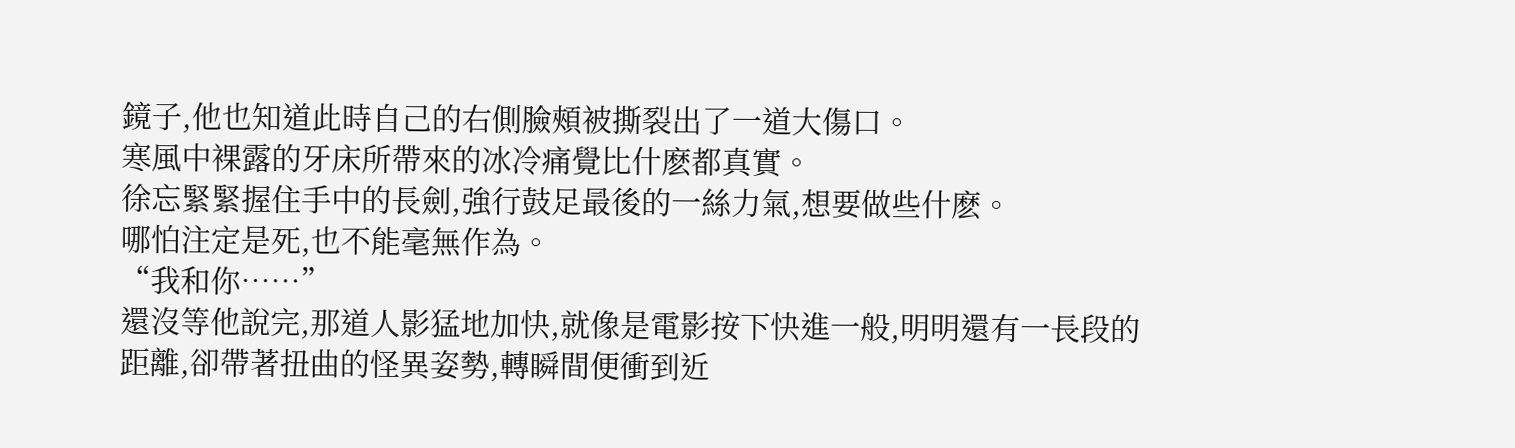鏡子,他也知道此時自己的右側臉頰被撕裂出了一道大傷口。
寒風中裸露的牙床所帶來的冰冷痛覺比什麽都真實。
徐忘緊緊握住手中的長劍,強行鼓足最後的一絲力氣,想要做些什麽。
哪怕注定是死,也不能毫無作為。
“我和你……”
還沒等他說完,那道人影猛地加快,就像是電影按下快進一般,明明還有一長段的距離,卻帶著扭曲的怪異姿勢,轉瞬間便衝到近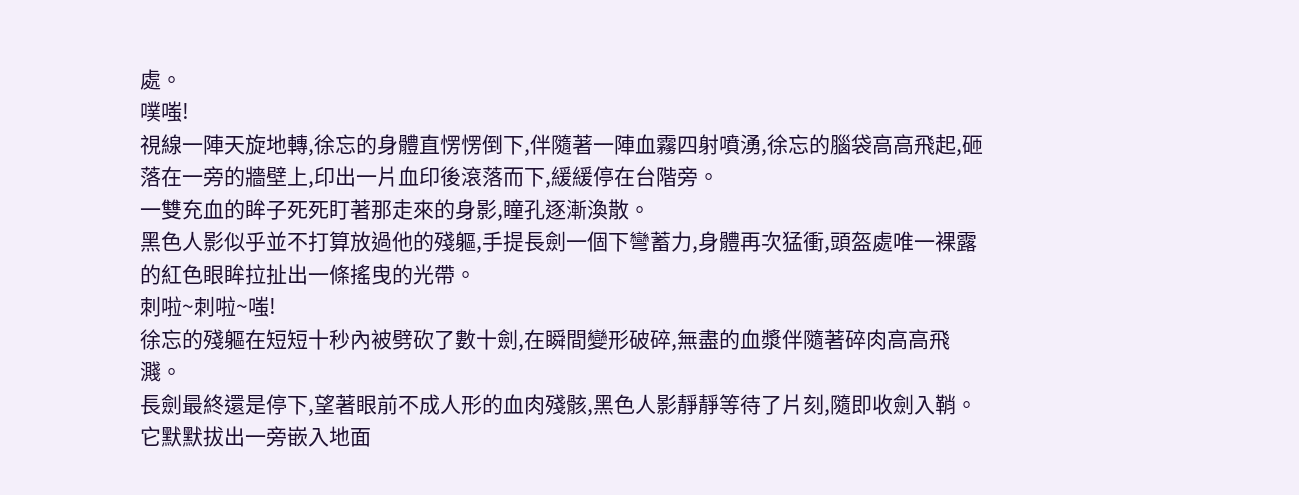處。
噗嗤!
視線一陣天旋地轉,徐忘的身體直愣愣倒下,伴隨著一陣血霧四射噴湧,徐忘的腦袋高高飛起,砸落在一旁的牆壁上,印出一片血印後滾落而下,緩緩停在台階旁。
一雙充血的眸子死死盯著那走來的身影,瞳孔逐漸渙散。
黑色人影似乎並不打算放過他的殘軀,手提長劍一個下彎蓄力,身體再次猛衝,頭盔處唯一裸露的紅色眼眸拉扯出一條搖曳的光帶。
刺啦~刺啦~嗤!
徐忘的殘軀在短短十秒內被劈砍了數十劍,在瞬間變形破碎,無盡的血漿伴隨著碎肉高高飛濺。
長劍最終還是停下,望著眼前不成人形的血肉殘骸,黑色人影靜靜等待了片刻,隨即收劍入鞘。
它默默拔出一旁嵌入地面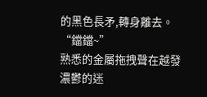的黑色長矛,轉身離去。
“鐺鐺~”
熟悉的金屬拖拽聲在越發濃鬱的迷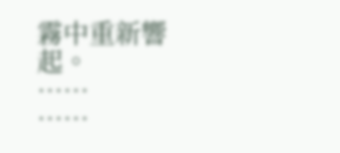霧中重新響起。
……
……